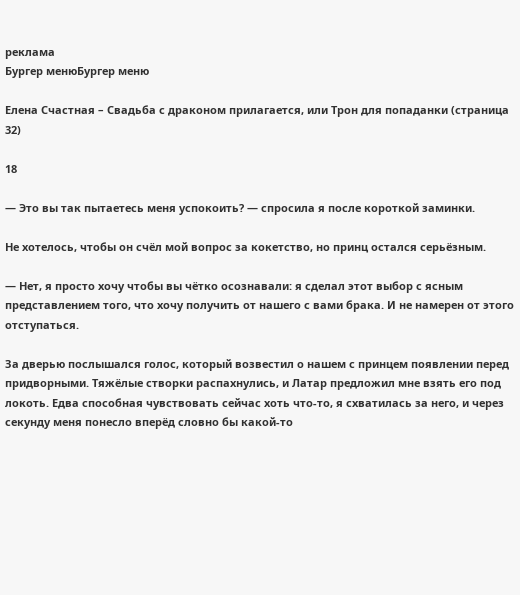реклама
Бургер менюБургер меню

Елена Счастная – Свадьба с драконом прилагается, или Трон для попаданки (страница 32)

18

— Это вы так пытаетесь меня успокоить? — спросила я после короткой заминки.

Не хотелось, чтобы он счёл мой вопрос за кокетство, но принц остался серьёзным.

— Нет, я просто хочу чтобы вы чётко осознавали: я сделал этот выбор с ясным представлением того, что хочу получить от нашего с вами брака. И не намерен от этого отступаться.

За дверью послышался голос, который возвестил о нашем с принцем появлении перед придворными. Тяжёлые створки распахнулись, и Латар предложил мне взять его под локоть. Едва способная чувствовать сейчас хоть что-то, я схватилась за него, и через секунду меня понесло вперёд словно бы какой-то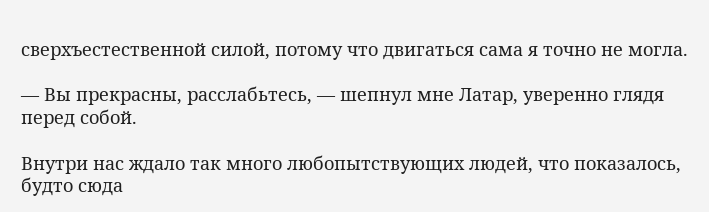сверхъестественной силой, потому что двигаться сама я точно не могла.

— Вы прекрасны, расслабьтесь, — шепнул мне Латар, уверенно глядя перед собой.

Внутри нас ждало так много любопытствующих людей, что показалось, будто сюда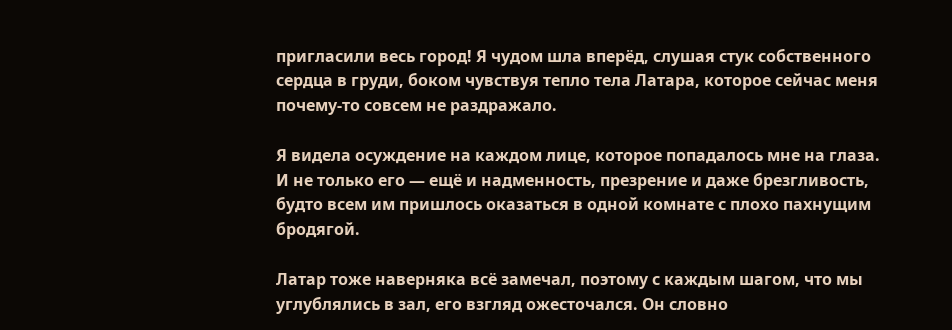пригласили весь город! Я чудом шла вперёд, слушая стук собственного сердца в груди, боком чувствуя тепло тела Латара, которое сейчас меня почему-то совсем не раздражало.

Я видела осуждение на каждом лице, которое попадалось мне на глаза. И не только его — ещё и надменность, презрение и даже брезгливость, будто всем им пришлось оказаться в одной комнате с плохо пахнущим бродягой.

Латар тоже наверняка всё замечал, поэтому с каждым шагом, что мы углублялись в зал, его взгляд ожесточался. Он словно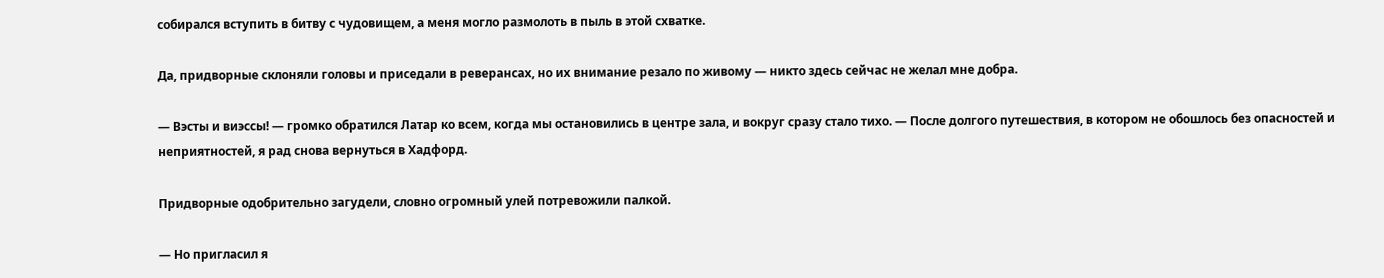собирался вступить в битву с чудовищем, а меня могло размолоть в пыль в этой схватке.

Да, придворные склоняли головы и приседали в реверансах, но их внимание резало по живому — никто здесь сейчас не желал мне добра.

— Вэсты и виэссы! — громко обратился Латар ко всем, когда мы остановились в центре зала, и вокруг сразу стало тихо. — После долгого путешествия, в котором не обошлось без опасностей и неприятностей, я рад снова вернуться в Хадфорд.

Придворные одобрительно загудели, словно огромный улей потревожили палкой.

— Но пригласил я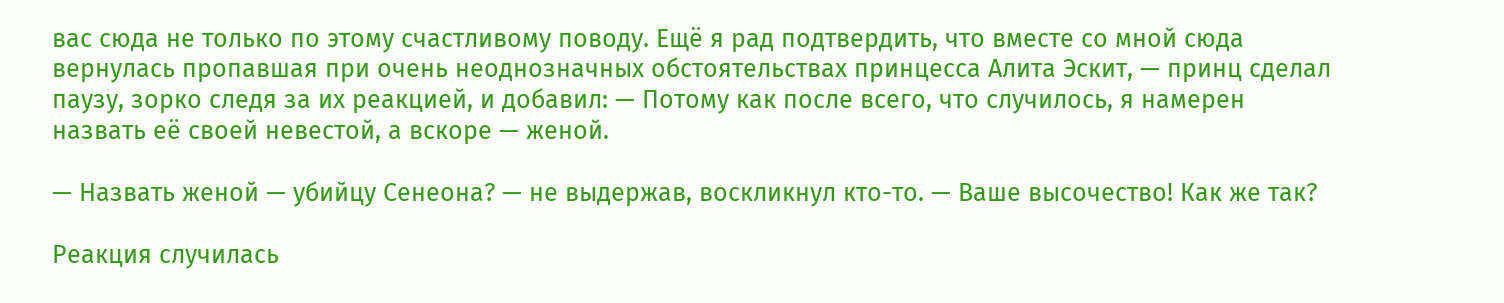вас сюда не только по этому счастливому поводу. Ещё я рад подтвердить, что вместе со мной сюда вернулась пропавшая при очень неоднозначных обстоятельствах принцесса Алита Эскит, — принц сделал паузу, зорко следя за их реакцией, и добавил: — Потому как после всего, что случилось, я намерен назвать её своей невестой, а вскоре — женой.

— Назвать женой — убийцу Сенеона? — не выдержав, воскликнул кто-то. — Ваше высочество! Как же так?

Реакция случилась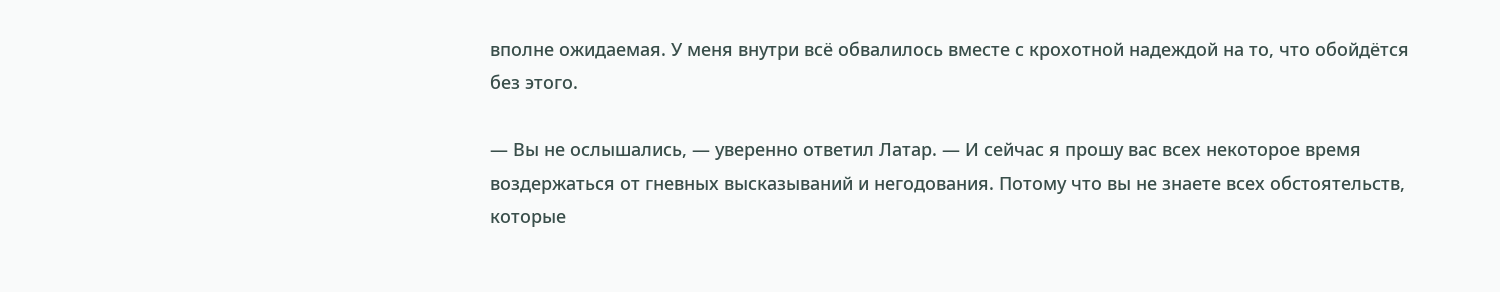вполне ожидаемая. У меня внутри всё обвалилось вместе с крохотной надеждой на то, что обойдётся без этого.

— Вы не ослышались, — уверенно ответил Латар. — И сейчас я прошу вас всех некоторое время воздержаться от гневных высказываний и негодования. Потому что вы не знаете всех обстоятельств, которые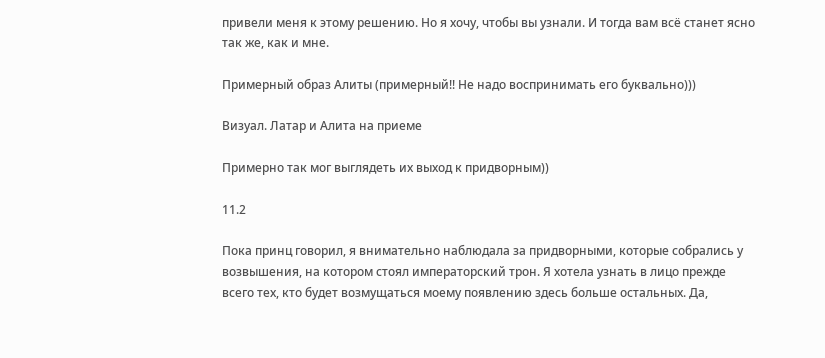привели меня к этому решению. Но я хочу, чтобы вы узнали. И тогда вам всё станет ясно так же, как и мне.

Примерный образ Алиты (примерный!! Не надо воспринимать его буквально)))

Визуал. Латар и Алита на приеме

Примерно так мог выглядеть их выход к придворным))

11.2

Пока принц говорил, я внимательно наблюдала за придворными, которые собрались у возвышения, на котором стоял императорский трон. Я хотела узнать в лицо прежде всего тех, кто будет возмущаться моему появлению здесь больше остальных. Да,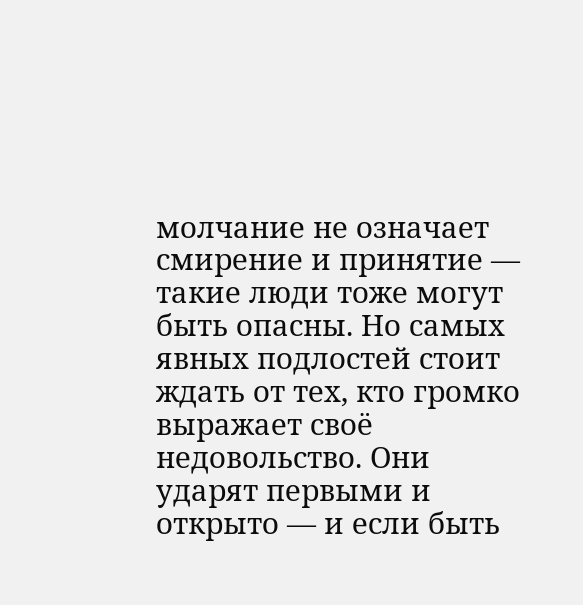молчание не означает смирение и принятие — такие люди тоже могут быть опасны. Но самых явных подлостей стоит ждать от тех, кто громко выражает своё недовольство. Они ударят первыми и открыто — и если быть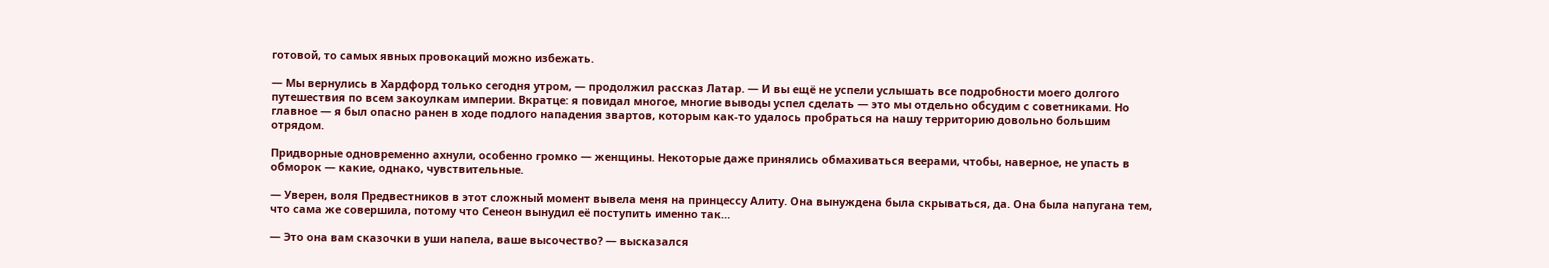готовой, то самых явных провокаций можно избежать.

— Мы вернулись в Хардфорд только сегодня утром, — продолжил рассказ Латар. — И вы ещё не успели услышать все подробности моего долгого путешествия по всем закоулкам империи. Вкратце: я повидал многое, многие выводы успел сделать — это мы отдельно обсудим с советниками. Но главное — я был опасно ранен в ходе подлого нападения звартов, которым как-то удалось пробраться на нашу территорию довольно большим отрядом.

Придворные одновременно ахнули, особенно громко — женщины. Некоторые даже принялись обмахиваться веерами, чтобы, наверное, не упасть в обморок — какие, однако, чувствительные.

— Уверен, воля Предвестников в этот сложный момент вывела меня на принцессу Алиту. Она вынуждена была скрываться, да. Она была напугана тем, что сама же совершила, потому что Сенеон вынудил её поступить именно так…

— Это она вам сказочки в уши напела, ваше высочество? — высказался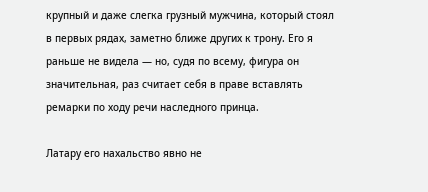крупный и даже слегка грузный мужчина, который стоял в первых рядах, заметно ближе других к трону. Его я раньше не видела — но, судя по всему, фигура он значительная, раз считает себя в праве вставлять ремарки по ходу речи наследного принца.

Латару его нахальство явно не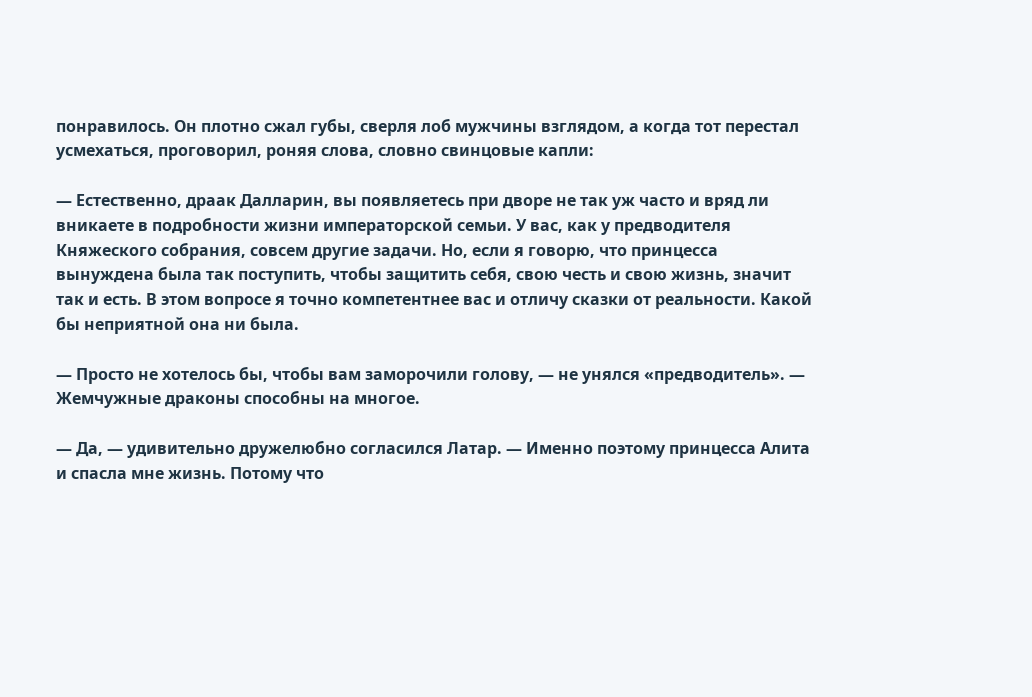понравилось. Он плотно сжал губы, сверля лоб мужчины взглядом, а когда тот перестал усмехаться, проговорил, роняя слова, словно свинцовые капли:

— Естественно, драак Далларин, вы появляетесь при дворе не так уж часто и вряд ли вникаете в подробности жизни императорской семьи. У вас, как у предводителя Княжеского собрания, совсем другие задачи. Но, если я говорю, что принцесса вынуждена была так поступить, чтобы защитить себя, свою честь и свою жизнь, значит так и есть. В этом вопросе я точно компетентнее вас и отличу сказки от реальности. Какой бы неприятной она ни была.

— Просто не хотелось бы, чтобы вам заморочили голову, — не унялся «предводитель». — Жемчужные драконы способны на многое.

— Да, — удивительно дружелюбно согласился Латар. — Именно поэтому принцесса Алита и спасла мне жизнь. Потому что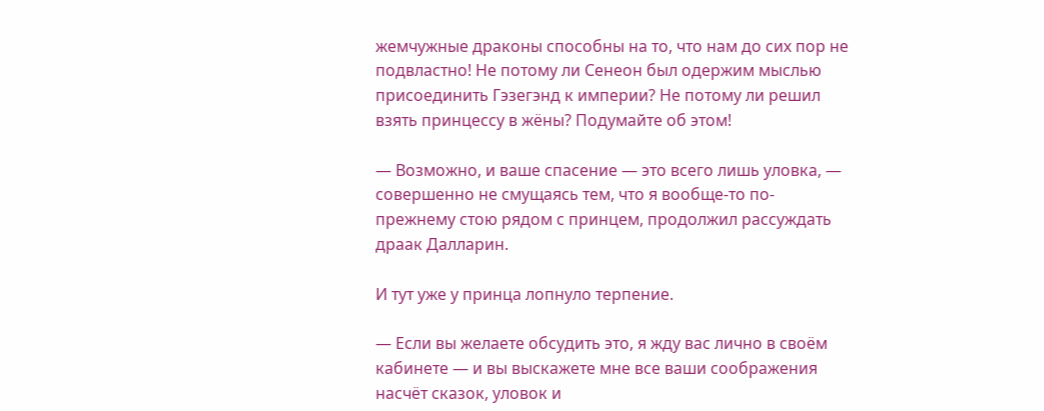жемчужные драконы способны на то, что нам до сих пор не подвластно! Не потому ли Сенеон был одержим мыслью присоединить Гэзегэнд к империи? Не потому ли решил взять принцессу в жёны? Подумайте об этом!

— Возможно, и ваше спасение — это всего лишь уловка, — совершенно не смущаясь тем, что я вообще-то по-прежнему стою рядом с принцем, продолжил рассуждать драак Далларин.

И тут уже у принца лопнуло терпение.

— Если вы желаете обсудить это, я жду вас лично в своём кабинете — и вы выскажете мне все ваши соображения насчёт сказок, уловок и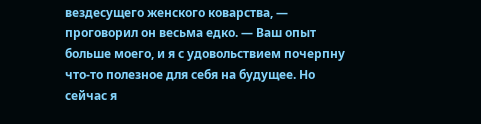вездесущего женского коварства, — проговорил он весьма едко. — Ваш опыт больше моего, и я с удовольствием почерпну что-то полезное для себя на будущее. Но сейчас я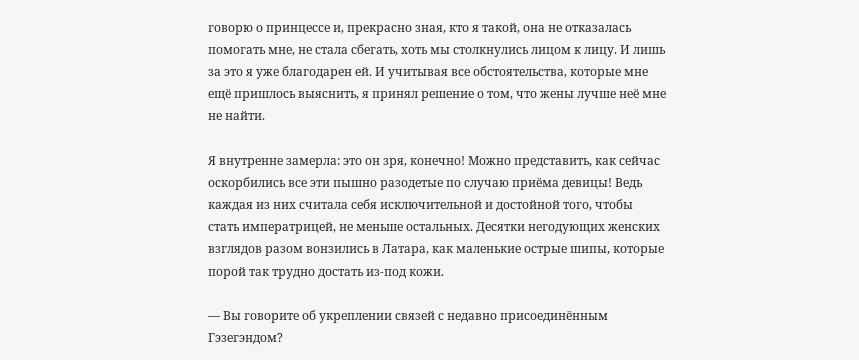говорю о принцессе и, прекрасно зная, кто я такой, она не отказалась помогать мне, не стала сбегать, хоть мы столкнулись лицом к лицу. И лишь за это я уже благодарен ей. И учитывая все обстоятельства, которые мне ещё пришлось выяснить, я принял решение о том, что жены лучше неё мне не найти.

Я внутренне замерла: это он зря, конечно! Можно представить, как сейчас оскорбились все эти пышно разодетые по случаю приёма девицы! Ведь каждая из них считала себя исключительной и достойной того, чтобы стать императрицей, не меньше остальных. Десятки негодующих женских взглядов разом вонзились в Латара, как маленькие острые шипы, которые порой так трудно достать из-под кожи.

— Вы говорите об укреплении связей с недавно присоединённым Гэзегэндом?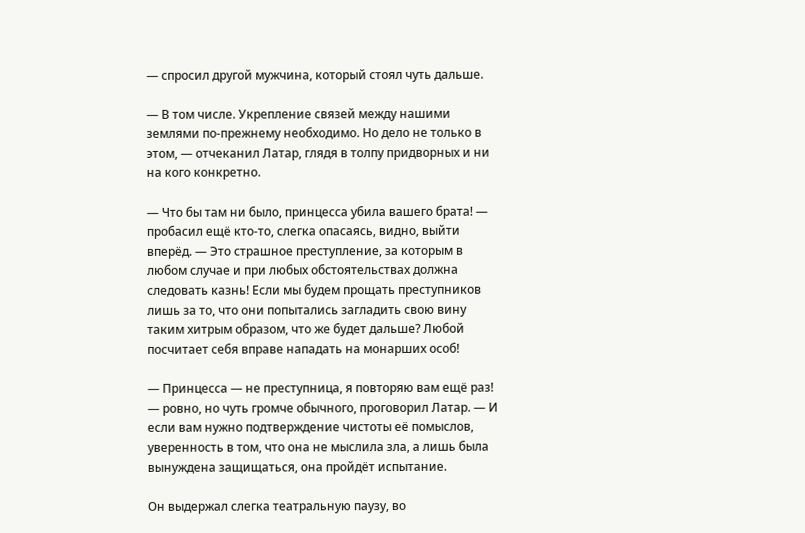— спросил другой мужчина, который стоял чуть дальше.

— В том числе. Укрепление связей между нашими землями по-прежнему необходимо. Но дело не только в этом, — отчеканил Латар, глядя в толпу придворных и ни на кого конкретно.

— Что бы там ни было, принцесса убила вашего брата! — пробасил ещё кто-то, слегка опасаясь, видно, выйти вперёд. — Это страшное преступление, за которым в любом случае и при любых обстоятельствах должна следовать казнь! Если мы будем прощать преступников лишь за то, что они попытались загладить свою вину таким хитрым образом, что же будет дальше? Любой посчитает себя вправе нападать на монарших особ!

— Принцесса — не преступница, я повторяю вам ещё раз! — ровно, но чуть громче обычного, проговорил Латар. — И если вам нужно подтверждение чистоты её помыслов, уверенность в том, что она не мыслила зла, а лишь была вынуждена защищаться, она пройдёт испытание.

Он выдержал слегка театральную паузу, во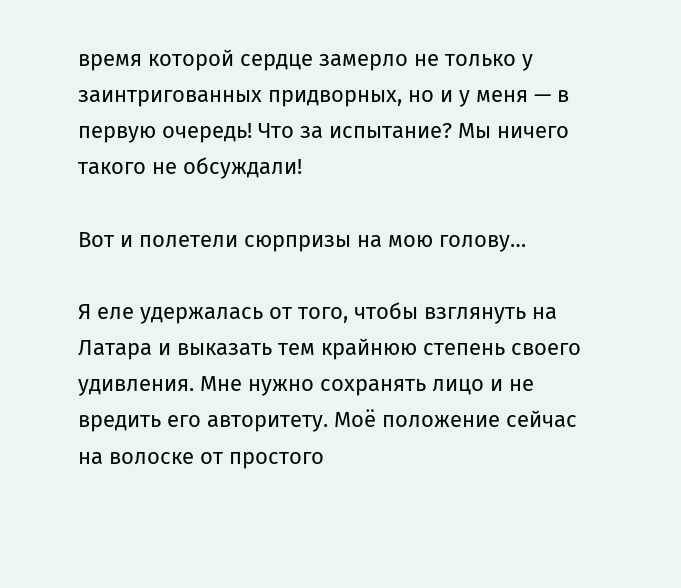время которой сердце замерло не только у заинтригованных придворных, но и у меня — в первую очередь! Что за испытание? Мы ничего такого не обсуждали!

Вот и полетели сюрпризы на мою голову…

Я еле удержалась от того, чтобы взглянуть на Латара и выказать тем крайнюю степень своего удивления. Мне нужно сохранять лицо и не вредить его авторитету. Моё положение сейчас на волоске от простого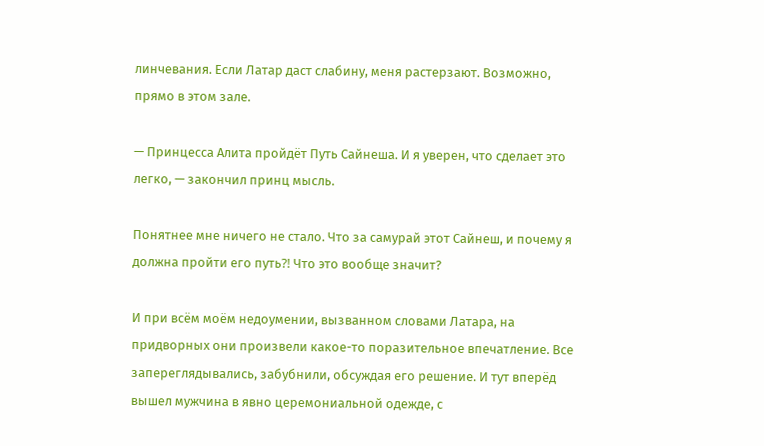линчевания. Если Латар даст слабину, меня растерзают. Возможно, прямо в этом зале.

— Принцесса Алита пройдёт Путь Сайнеша. И я уверен, что сделает это легко, — закончил принц мысль.

Понятнее мне ничего не стало. Что за самурай этот Сайнеш, и почему я должна пройти его путь⁈ Что это вообще значит?

И при всём моём недоумении, вызванном словами Латара, на придворных они произвели какое-то поразительное впечатление. Все запереглядывались, забубнили, обсуждая его решение. И тут вперёд вышел мужчина в явно церемониальной одежде, с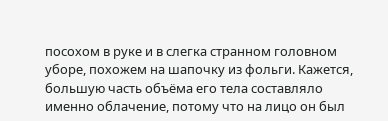посохом в руке и в слегка странном головном уборе, похожем на шапочку из фольги. Кажется, большую часть объёма его тела составляло именно облачение, потому что на лицо он был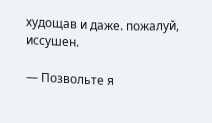худощав и даже. пожалуй, иссушен.

— Позвольте я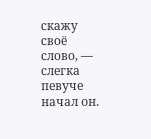скажу своё слово, — слегка певуче начал он.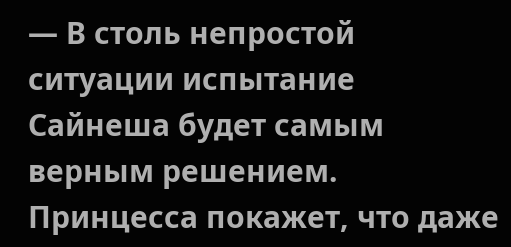— В столь непростой ситуации испытание Сайнеша будет самым верным решением. Принцесса покажет, что даже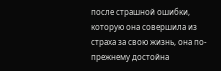после страшной ошибки, которую она совершила из страха за свою жизнь, она по-прежнему достойна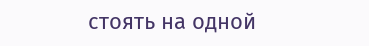стоять на одной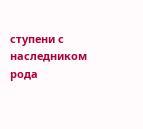ступени с наследником рода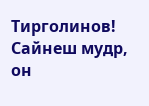Тирголинов! Сайнеш мудр, он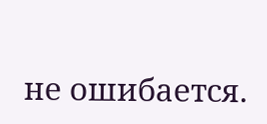не ошибается.